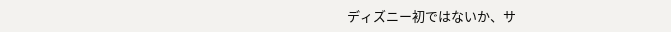ディズニー初ではないか、サ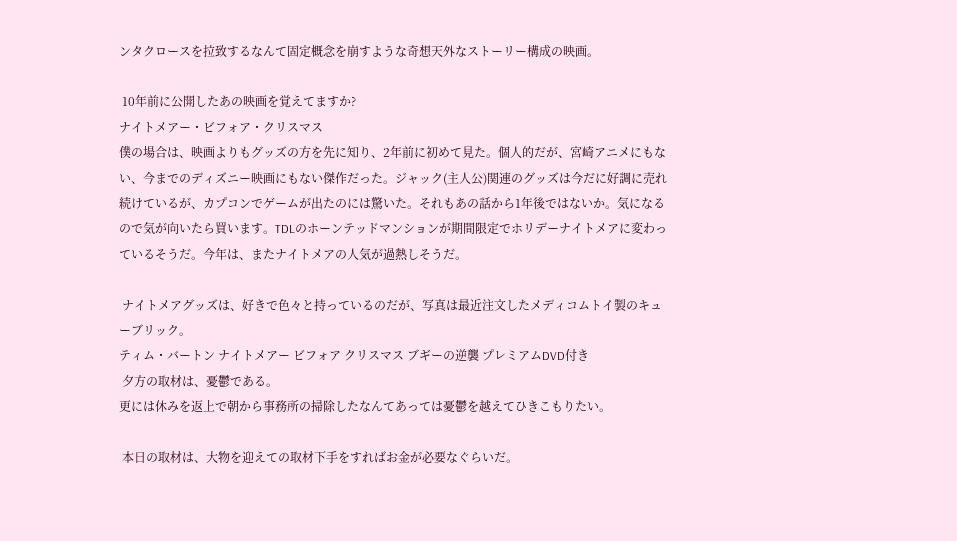ンタクロースを拉致するなんて固定概念を崩すような奇想天外なストーリー構成の映画。

 10年前に公開したあの映画を覚えてますか?
ナイトメアー・ビフォア・クリスマス
僕の場合は、映画よりもグッズの方を先に知り、2年前に初めて見た。個人的だが、宮崎アニメにもない、今までのディズニー映画にもない傑作だった。ジャック(主人公)関連のグッズは今だに好調に売れ続けているが、カプコンでゲームが出たのには驚いた。それもあの話から1年後ではないか。気になるので気が向いたら買います。TDLのホーンテッドマンションが期間限定でホリデーナイトメアに変わっているそうだ。今年は、またナイトメアの人気が過熱しそうだ。

 ナイトメアグッズは、好きで色々と持っているのだが、写真は最近注文したメディコムトイ製のキューブリック。
ティム・バートン ナイトメアー ビフォア クリスマス ブギーの逆襲 プレミアムDVD付き
 夕方の取材は、憂鬱である。
更には休みを返上で朝から事務所の掃除したなんてあっては憂鬱を越えてひきこもりたい。

 本日の取材は、大物を迎えての取材下手をすればお金が必要なぐらいだ。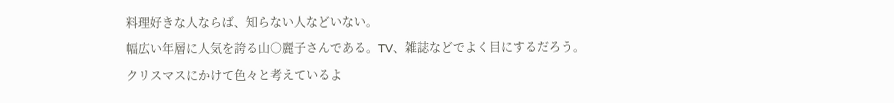料理好きな人ならば、知らない人などいない。
幅広い年層に人気を誇る山○麗子さんである。TV、雑誌などでよく目にするだろう。
クリスマスにかけて色々と考えているよ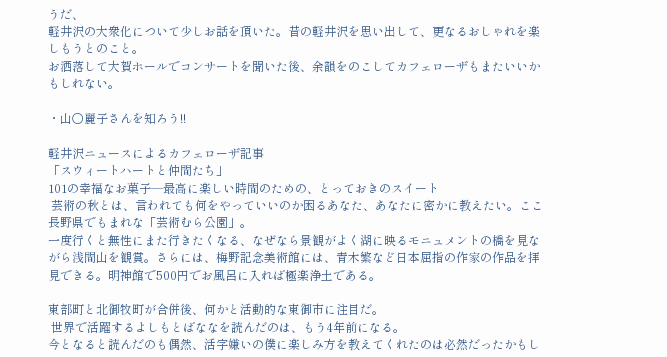うだ、
軽井沢の大衆化について少しお話を頂いた。昔の軽井沢を思い出して、更なるおしゃれを楽しもうとのこと。
お洒落して大賀ホールでコンサートを聞いた後、余韻をのこしてカフェローザもまたいいかもしれない。

・山○麗子さんを知ろう!!

軽井沢ニュースによるカフェローザ記事
「スウィートハートと仲間たち」
101の幸福なお菓子―最高に楽しい時間のための、とっておきのスイート
 芸術の秋とは、言われても何をやっていいのか困るあなた、あなたに密かに教えたい。ここ長野県でもまれな「芸術むら公園」。
一度行くと無性にまた行きたくなる、なぜなら景観がよく湖に映るモニュメントの橋を見ながら浅間山を観賞。さらには、梅野記念美術館には、青木繁など日本屈指の作家の作品を拝見できる。明神館で500円でお風呂に入れば極楽浄土である。

東部町と北御牧町が合併後、何かと活動的な東御市に注目だ。
 世界で活躍するよしもとばななを読んだのは、もう4年前になる。
今となると読んだのも偶然、活字嫌いの僕に楽しみ方を教えてくれたのは必然だったかもし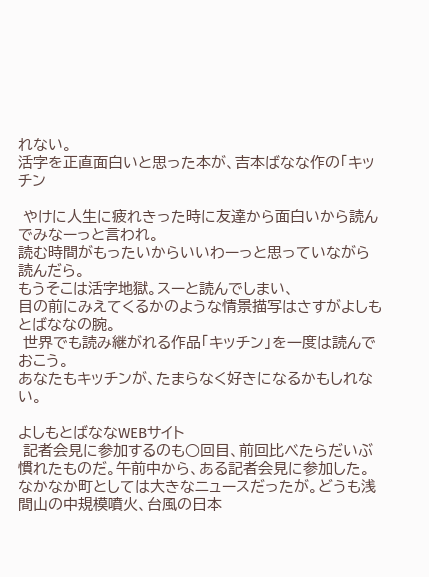れない。
活字を正直面白いと思った本が、吉本ばなな作の「キッチン

 やけに人生に疲れきった時に友達から面白いから読んでみなーっと言われ。
読む時間がもったいからいいわーっと思っていながら読んだら。
もうそこは活字地獄。スーと読んでしまい、
目の前にみえてくるかのような情景描写はさすがよしもとばななの腕。
 世界でも読み継がれる作品「キッチン」を一度は読んでおこう。
あなたもキッチンが、たまらなく好きになるかもしれない。

よしもとばななWEBサイト
 記者会見に参加するのも○回目、前回比べたらだいぶ慣れたものだ。午前中から、ある記者会見に参加した。なかなか町としては大きなニュースだったが。どうも浅間山の中規模噴火、台風の日本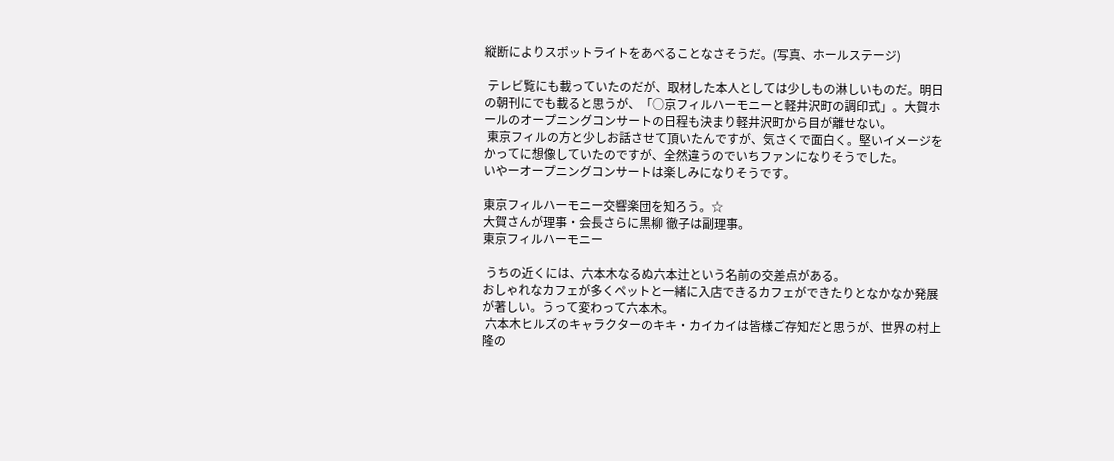縦断によりスポットライトをあべることなさそうだ。(写真、ホールステージ)

 テレビ覧にも載っていたのだが、取材した本人としては少しもの淋しいものだ。明日の朝刊にでも載ると思うが、「○京フィルハーモニーと軽井沢町の調印式」。大賀ホールのオープニングコンサートの日程も決まり軽井沢町から目が離せない。
 東京フィルの方と少しお話させて頂いたんですが、気さくで面白く。堅いイメージをかってに想像していたのですが、全然違うのでいちファンになりそうでした。
いやーオープニングコンサートは楽しみになりそうです。

東京フィルハーモニー交響楽団を知ろう。☆
大賀さんが理事・会長さらに黒柳 徹子は副理事。
東京フィルハーモニー

 うちの近くには、六本木なるぬ六本辻という名前の交差点がある。
おしゃれなカフェが多くペットと一緒に入店できるカフェができたりとなかなか発展が著しい。うって変わって六本木。
 六本木ヒルズのキャラクターのキキ・カイカイは皆様ご存知だと思うが、世界の村上隆の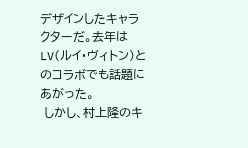デザインしたキャラクターだ。去年はLV(ルイ・ヴィトン)とのコラボでも話題にあがった。
 しかし、村上隆のキ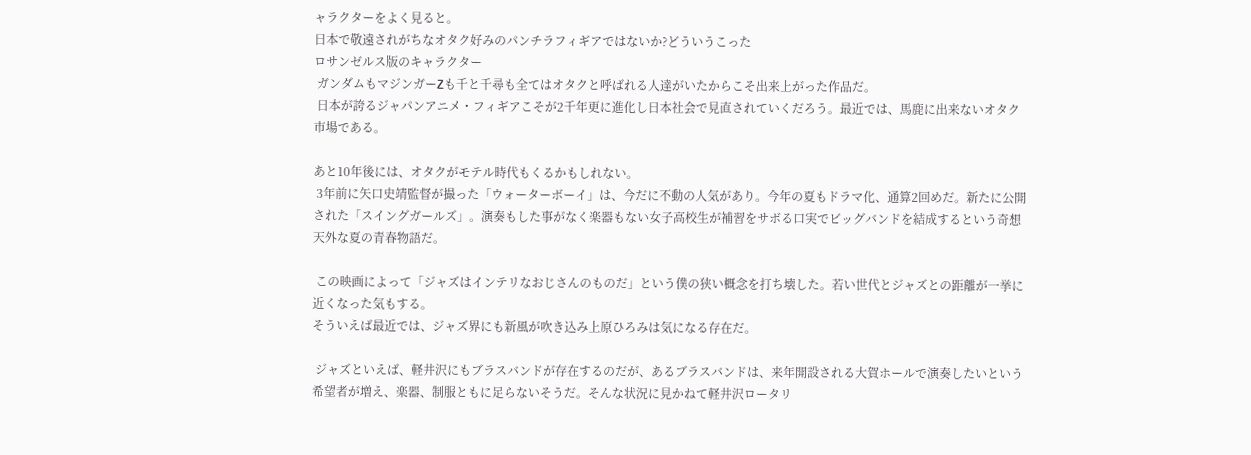ャラクターをよく見ると。
日本で敬遠されがちなオタク好みのパンチラフィギアではないか?どういうこった
ロサンゼルス版のキャラクター
 ガンダムもマジンガーZも千と千尋も全てはオタクと呼ばれる人達がいたからこそ出来上がった作品だ。
 日本が誇るジャパンアニメ・フィギアこそが2千年更に進化し日本社会で見直されていくだろう。最近では、馬鹿に出来ないオタク市場である。

あと10年後には、オタクがモテル時代もくるかもしれない。
 3年前に矢口史靖監督が撮った「ウォーターボーイ」は、今だに不動の人気があり。今年の夏もドラマ化、通算2回めだ。新たに公開された「スイングガールズ」。演奏もした事がなく楽器もない女子高校生が補習をサボる口実でビッグバンドを結成するという奇想天外な夏の青春物語だ。

 この映画によって「ジャズはインテリなおじさんのものだ」という僕の狭い概念を打ち壊した。若い世代とジャズとの距離が一挙に近くなった気もする。
そういえば最近では、ジャズ界にも新風が吹き込み上原ひろみは気になる存在だ。

 ジャズといえば、軽井沢にもブラスバンドが存在するのだが、あるブラスバンドは、来年開設される大賀ホールで演奏したいという希望者が増え、楽器、制服ともに足らないそうだ。そんな状況に見かねて軽井沢ロータリ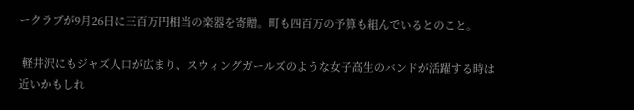ークラブが9月26日に三百万円相当の楽器を寄贈。町も四百万の予算も組んでいるとのこと。

 軽井沢にもジャズ人口が広まり、スウィングガールズのような女子高生のバンドが活躍する時は近いかもしれ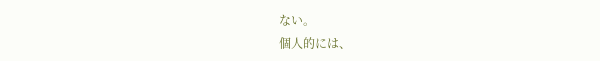ない。
個人的には、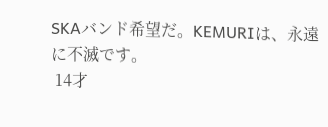SKAバンド希望だ。KEMURIは、永遠に不滅です。
 14才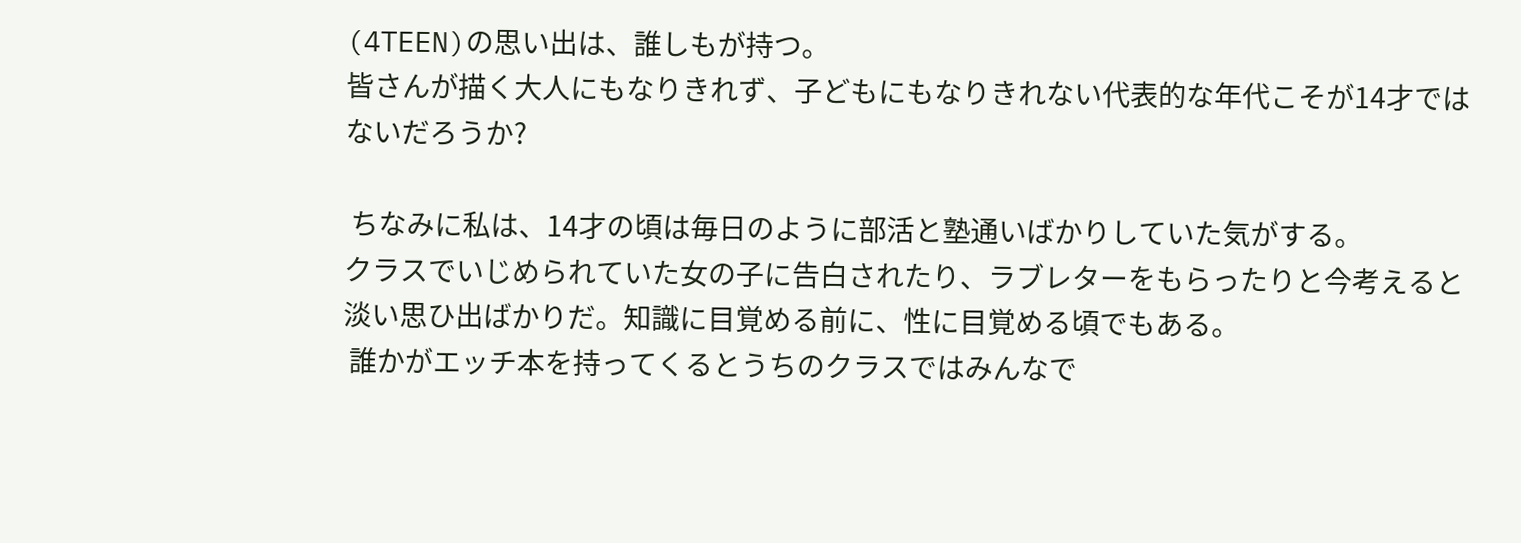(4TEEN)の思い出は、誰しもが持つ。
皆さんが描く大人にもなりきれず、子どもにもなりきれない代表的な年代こそが14才ではないだろうか?

 ちなみに私は、14才の頃は毎日のように部活と塾通いばかりしていた気がする。
クラスでいじめられていた女の子に告白されたり、ラブレターをもらったりと今考えると淡い思ひ出ばかりだ。知識に目覚める前に、性に目覚める頃でもある。
 誰かがエッチ本を持ってくるとうちのクラスではみんなで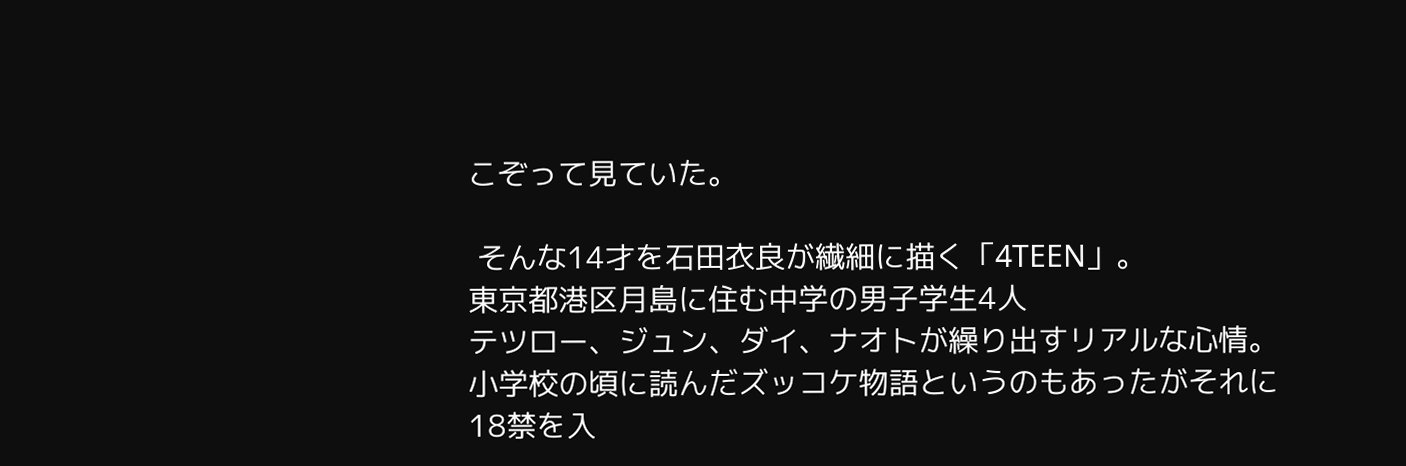こぞって見ていた。

 そんな14才を石田衣良が繊細に描く「4TEEN」。
東京都港区月島に住む中学の男子学生4人
テツロー、ジュン、ダイ、ナオトが繰り出すリアルな心情。
小学校の頃に読んだズッコケ物語というのもあったがそれに18禁を入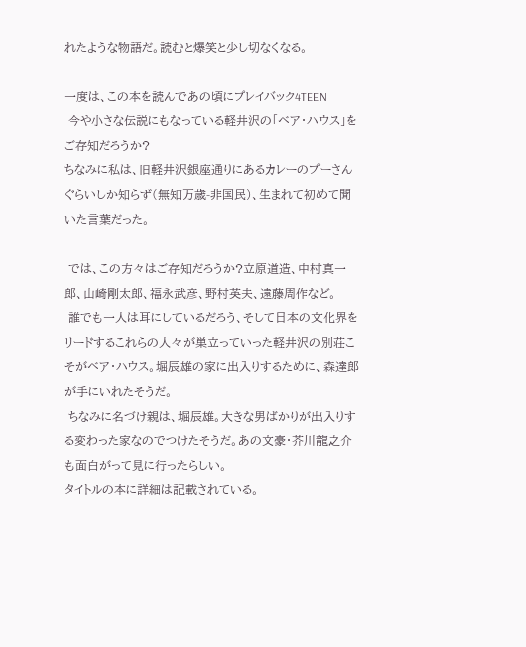れたような物語だ。読むと爆笑と少し切なくなる。

一度は、この本を読んであの頃にプレイバック4TEEN
 今や小さな伝説にもなっている軽井沢の「ベア・ハウス」をご存知だろうか?
ちなみに私は、旧軽井沢銀座通りにあるカレーのプーさんぐらいしか知らず(無知万歳-非国民)、生まれて初めて聞いた言葉だった。

 では、この方々はご存知だろうか?立原道造、中村真一郎、山崎剛太郎、福永武彦、野村英夫、遠藤周作など。
 誰でも一人は耳にしているだろう、そして日本の文化界をリードするこれらの人々が巣立っていった軽井沢の別荘こそがベア・ハウス。堀辰雄の家に出入りするために、森達郎が手にいれたそうだ。
 ちなみに名づけ親は、堀辰雄。大きな男ばかりが出入りする変わった家なのでつけたそうだ。あの文豪・芥川龍之介も面白がって見に行ったらしい。
タイトルの本に詳細は記載されている。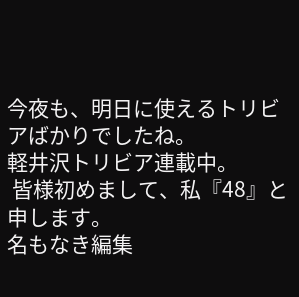今夜も、明日に使えるトリビアばかりでしたね。
軽井沢トリビア連載中。
 皆様初めまして、私『48』と申します。
名もなき編集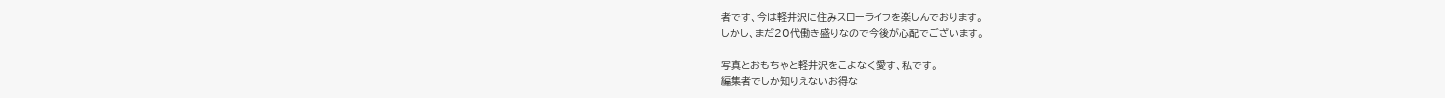者です、今は軽井沢に住みスローライフを楽しんでおります。
しかし、まだ20代働き盛りなので今後が心配でございます。

写真とおもちゃと軽井沢をこよなく愛す、私です。
編集者でしか知りえないお得な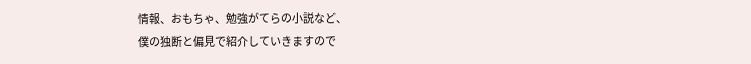情報、おもちゃ、勉強がてらの小説など、
僕の独断と偏見で紹介していきますので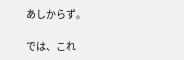あしからず。

では、これ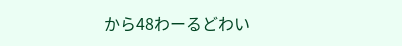から48わーるどわい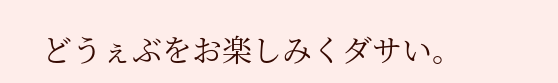どうぇぶをお楽しみくダサい。